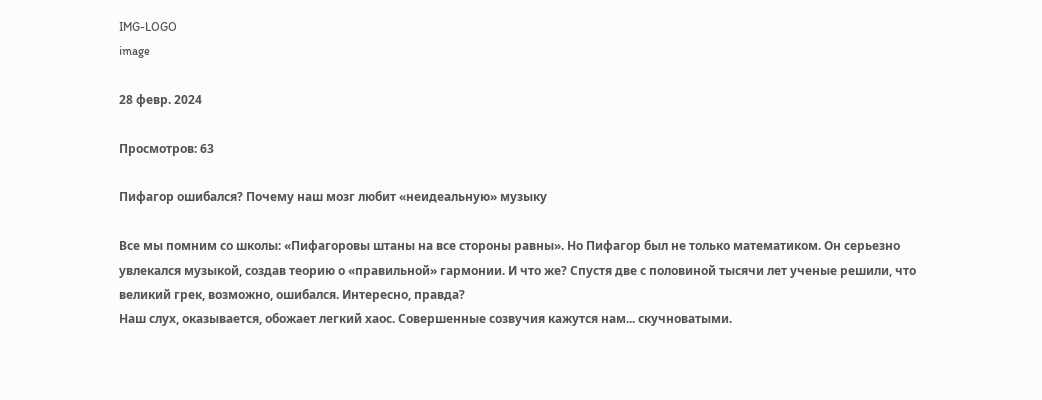IMG-LOGO
image

28 февр. 2024

Просмотров: 63

Пифагор ошибался? Почему наш мозг любит «неидеальную» музыку

Все мы помним со школы: «Пифагоровы штаны на все стороны равны». Но Пифагор был не только математиком. Он серьезно увлекался музыкой, создав теорию о «правильной» гармонии. И что же? Спустя две с половиной тысячи лет ученые решили, что великий грек, возможно, ошибался. Интересно, правда?
Наш слух, оказывается, обожает легкий хаос. Совершенные созвучия кажутся нам... скучноватыми.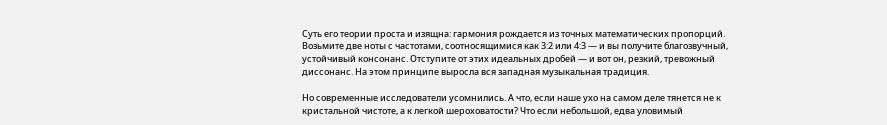Суть его теории проста и изящна: гармония рождается из точных математических пропорций. Возьмите две ноты с частотами, соотносящимися как 3:2 или 4:3 — и вы получите благозвучный, устойчивый консонанс. Отступите от этих идеальных дробей — и вот он, резкий, тревожный диссонанс. На этом принципе выросла вся западная музыкальная традиция.

Но современные исследователи усомнились. А что, если наше ухо на самом деле тянется не к кристальной чистоте, а к легкой шероховатости? Что если небольшой, едва уловимый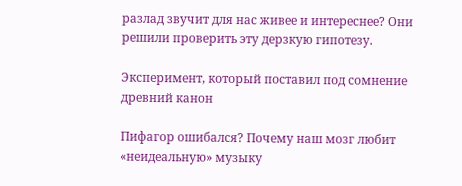разлад звучит для нас живее и интереснее? Они решили проверить эту дерзкую гипотезу.

Эксперимент, который поставил под сомнение древний канон

Пифагор ошибался? Почему наш мозг любит «неидеальную» музыку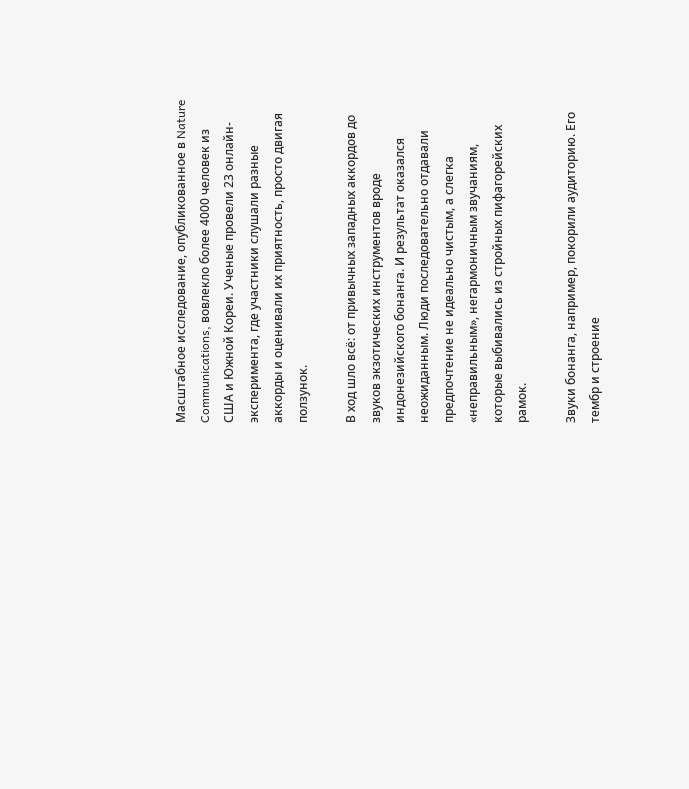Масштабное исследование, опубликованное в Nature Communications, вовлекло более 4000 человек из США и Южной Кореи. Ученые провели 23 онлайн-эксперимента, где участники слушали разные аккорды и оценивали их приятность, просто двигая ползунок.

В ход шло всё: от привычных западных аккордов до звуков экзотических инструментов вроде индонезийского бонанга. И результат оказался неожиданным. Люди последовательно отдавали предпочтение не идеально чистым, а слегка «неправильным», негармоничным звучаниям, которые выбивались из стройных пифагорейских рамок.

Звуки бонанга, например, покорили аудиторию. Его тембр и строение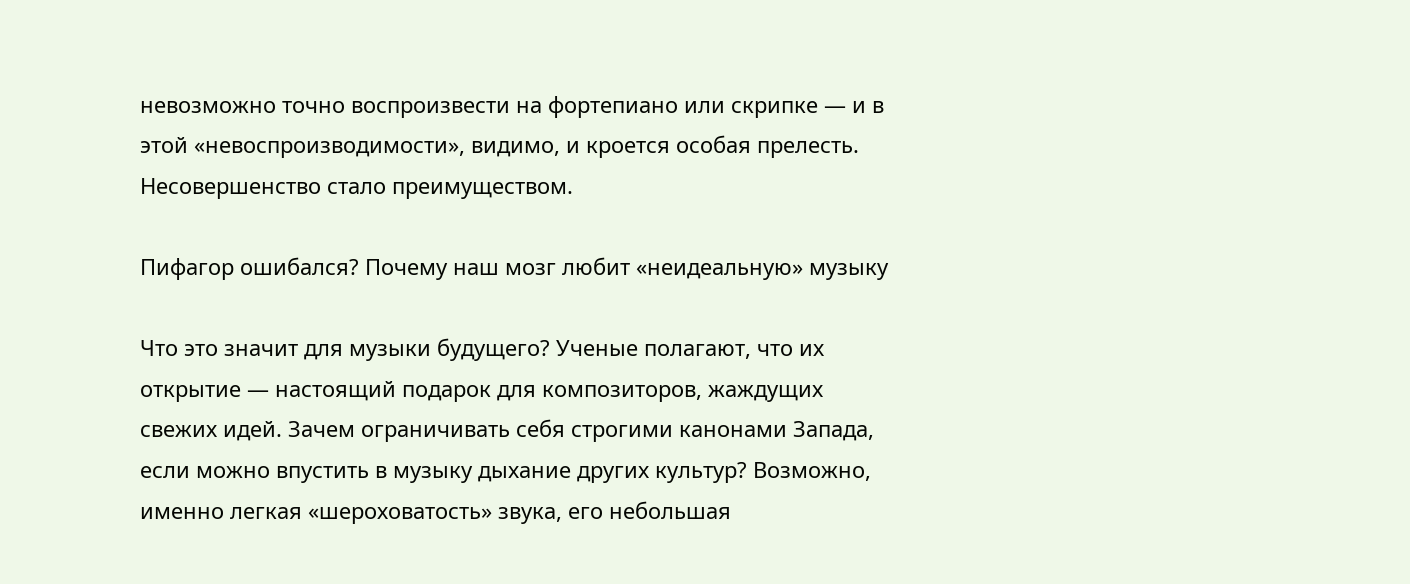невозможно точно воспроизвести на фортепиано или скрипке — и в этой «невоспроизводимости», видимо, и кроется особая прелесть. Несовершенство стало преимуществом.

Пифагор ошибался? Почему наш мозг любит «неидеальную» музыку

Что это значит для музыки будущего? Ученые полагают, что их открытие — настоящий подарок для композиторов, жаждущих свежих идей. Зачем ограничивать себя строгими канонами Запада, если можно впустить в музыку дыхание других культур? Возможно, именно легкая «шероховатость» звука, его небольшая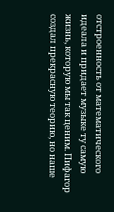отстроенность от математического идеала и придает музыке ту самую жизнь, которую мы так ценим. Пифагор создал прекрасную теорию, но наше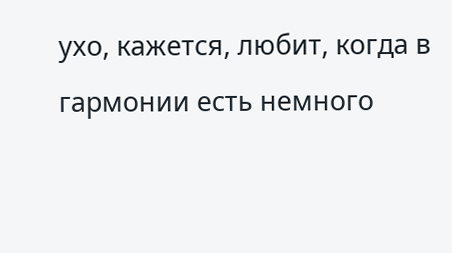ухо, кажется, любит, когда в гармонии есть немного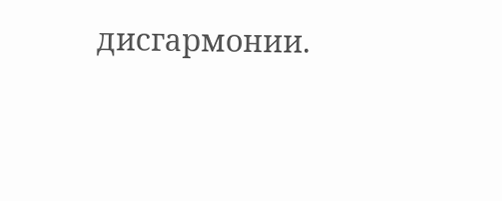дисгармонии.